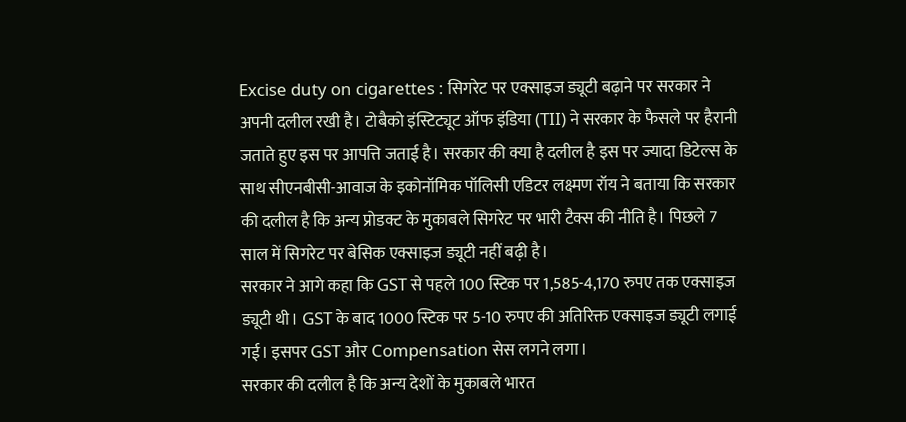Excise duty on cigarettes : सिगरेट पर एक्साइज ड्यूटी बढ़ाने पर सरकार ने अपनी दलील रखी है। टोबैको इंस्टिट्यूट ऑफ इंडिया (TII) ने सरकार के फैसले पर हैरानी जताते हुए इस पर आपत्ति जताई है। सरकार की क्या है दलील है इस पर ज्यादा डिटेल्स के साथ सीएनबीसी-आवाज के इकोनॉमिक पॉलिसी एडिटर लक्ष्मण रॉय ने बताया कि सरकार की दलील है कि अन्य प्रोडक्ट के मुकाबले सिगरेट पर भारी टैक्स की नीति है। पिछले 7 साल में सिगरेट पर बेसिक एक्साइज ड्यूटी नहीं बढ़ी है।
सरकार ने आगे कहा कि GST से पहले 100 स्टिक पर 1,585-4,170 रुपए तक एक्साइज ड्यूटी थी। GST के बाद 1000 स्टिक पर 5-10 रुपए की अतिरिक्त एक्साइज ड्यूटी लगाई गई। इसपर GST और Compensation सेस लगने लगा।
सरकार की दलील है कि अन्य देशों के मुकाबले भारत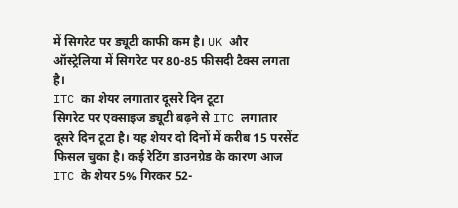में सिगरेट पर ड्यूटी काफी कम है। UK और ऑस्ट्रेलिया में सिगरेट पर 80-85 फीसदी टैक्स लगता है।
ITC का शेयर लगातार दूसरे दिन टूटा
सिगरेट पर एक्साइज ड्यूटी बढ़ने से ITC लगातार दूसरे दिन टूटा है। यह शेयर दो दिनों में करीब 15 परसेंट फिसल चुका है। कई रेटिंग डाउनग्रेड के कारण आज ITC के शेयर 5% गिरकर 52-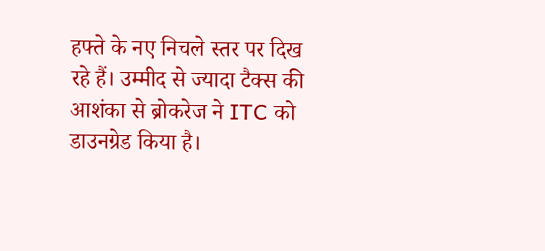हफ्ते के नए निचले स्तर पर दिख रहे हैं। उम्मीद से ज्यादा टैक्स की आशंका से ब्रोकरेज ने ITC को डाउनग्रेड किया है।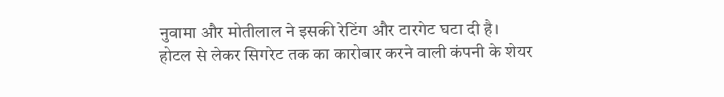नुवामा और मोतीलाल ने इसकी रेटिंग और टारगेट घटा दी है।
होटल से लेकर सिगरेट तक का कारोबार करने वाली कंपनी के शेयर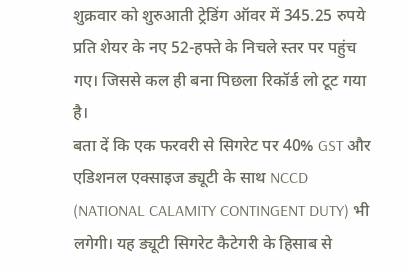शुक्रवार को शुरुआती ट्रेडिंग ऑवर में 345.25 रुपये प्रति शेयर के नए 52-हफ्ते के निचले स्तर पर पहुंच गए। जिससे कल ही बना पिछला रिकॉर्ड लो टूट गया है।
बता दें कि एक फरवरी से सिगरेट पर 40% GST और एडिशनल एक्साइज ड्यूटी के साथ NCCD (NATIONAL CALAMITY CONTINGENT DUTY) भी लगेगी। यह ड्यूटी सिगरेट कैटेगरी के हिसाब से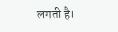लगती है।